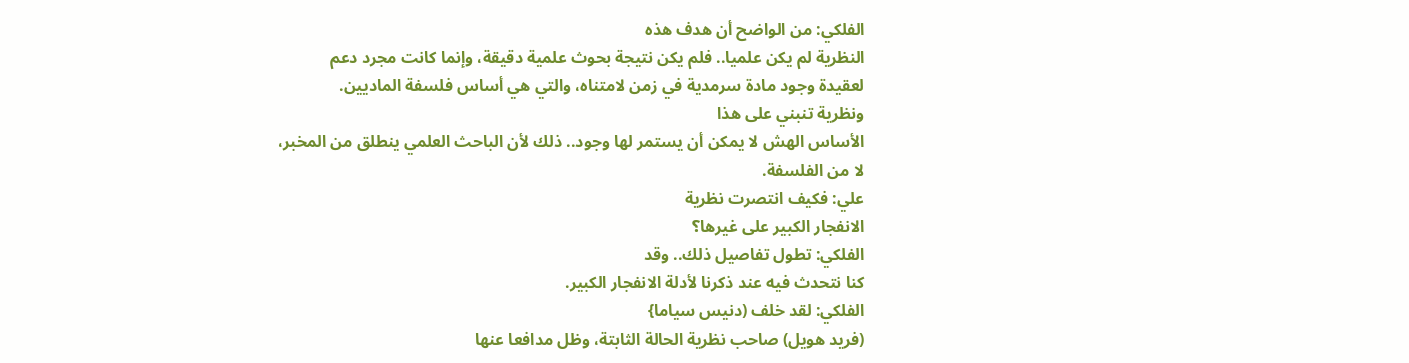الفلكي: من الواضح أن هدف هذه
النظرية لم يكن علميا.. فلم يكن نتيجة بحوث علمية دقيقة، وإنما كانت مجرد دعم
لعقيدة وجود مادة سرمدية في زمن لامتناه، والتي هي أساس فلسفة الماديين.
ونظرية تنبني على هذا
الأساس الهش لا يمكن أن يستمر لها وجود.. ذلك لأن الباحث العلمي ينطلق من المخبر،
لا من الفلسفة.
علي: فكيف انتصرت نظرية
الانفجار الكبير على غيرها؟
الفلكي: تطول تفاصيل ذلك.. وقد
كنا نتحدث فيه عند ذكرنا لأدلة الانفجار الكبير.
الفلكي: لقد خلف (دنيس سياما}
(فريد هويل) صاحب نظرية الحالة الثابتة، وظل مدافعا عنها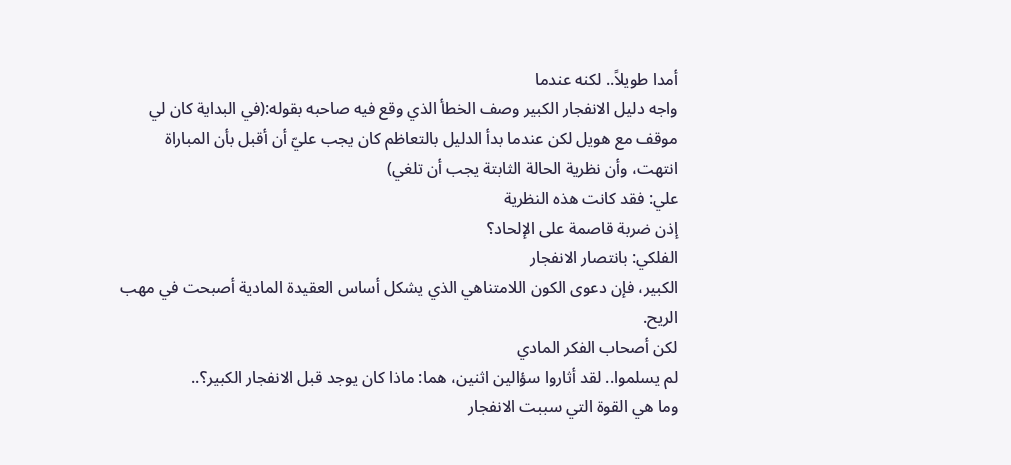أمدا طويلاً.. لكنه عندما
واجه دليل الانفجار الكبير وصف الخطأ الذي وقع فيه صاحبه بقوله:(في البداية كان لي
موقف مع هويل لكن عندما بدأ الدليل بالتعاظم كان يجب عليّ أن أقبل بأن المباراة
انتهت، وأن نظرية الحالة الثابتة يجب أن تلغي)
علي: فقد كانت هذه النظرية
إذن ضربة قاصمة على الإلحاد؟
الفلكي: بانتصار الانفجار
الكبير، فإن دعوى الكون اللامتناهي الذي يشكل أساس العقيدة المادية أصبحت في مهب
الريح.
لكن أصحاب الفكر المادي
لم يسلموا.. لقد أثاروا سؤالين اثنين، هما: ماذا كان يوجد قبل الانفجار الكبير؟..
وما هي القوة التي سببت الانفجار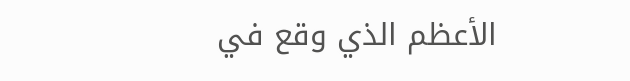الأعظم الذي وقع في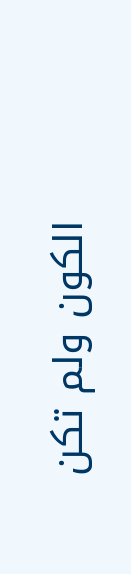الكون ولم تكن